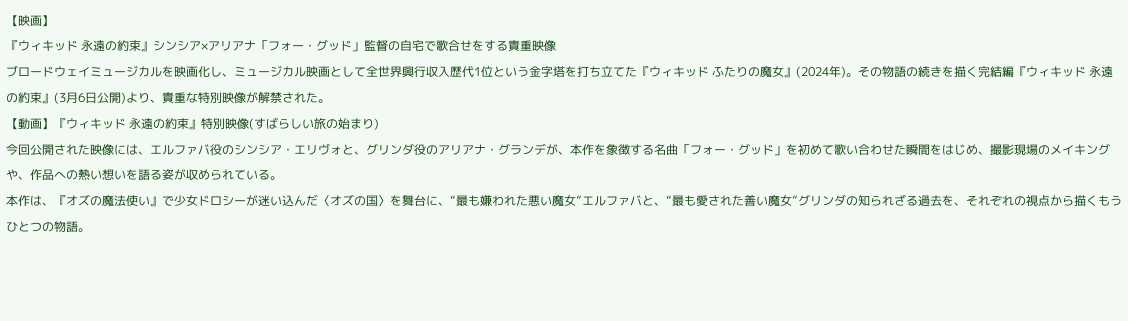【映画】
『ウィキッド 永遠の約束』シンシア×アリアナ「フォー・グッド」監督の自宅で歌合せをする貴重映像
ブロードウェイミュージカルを映画化し、ミュージカル映画として全世界興行収入歴代1位という金字塔を打ち立てた『ウィキッド ふたりの魔女』(2024年)。その物語の続きを描く完結編『ウィキッド 永遠の約束』(3月6日公開)より、貴重な特別映像が解禁された。
【動画】『ウィキッド 永遠の約束』特別映像(すばらしい旅の始まり)
今回公開された映像には、エルファバ役のシンシア・エリヴォと、グリンダ役のアリアナ・グランデが、本作を象徴する名曲「フォー・グッド」を初めて歌い合わせた瞬間をはじめ、撮影現場のメイキングや、作品への熱い想いを語る姿が収められている。
本作は、『オズの魔法使い』で少女ドロシーが迷い込んだ〈オズの国〉を舞台に、“最も嫌われた悪い魔女”エルファバと、“最も愛された善い魔女”グリンダの知られざる過去を、それぞれの視点から描くもうひとつの物語。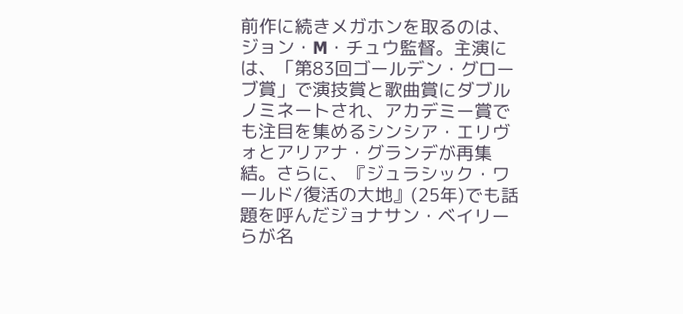前作に続きメガホンを取るのは、ジョン・M・チュウ監督。主演には、「第83回ゴールデン・グローブ賞」で演技賞と歌曲賞にダブルノミネートされ、アカデミー賞でも注目を集めるシンシア・エリヴォとアリアナ・グランデが再集結。さらに、『ジュラシック・ワールド/復活の大地』(25年)でも話題を呼んだジョナサン・ベイリーらが名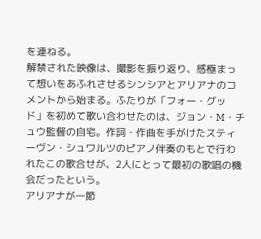を連ねる。
解禁された映像は、撮影を振り返り、感極まって想いをあふれさせるシンシアとアリアナのコメントから始まる。ふたりが「フォー・グッド」を初めて歌い合わせたのは、ジョン・M・チュウ監督の自宅。作詞・作曲を手がけたスティーヴン・シュワルツのピアノ伴奏のもとで行われたこの歌合せが、2人にとって最初の歌唱の機会だったという。
アリアナが一節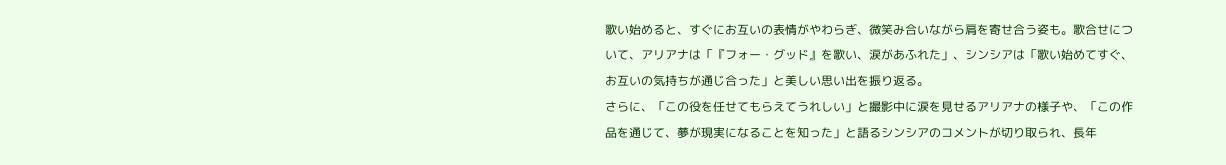歌い始めると、すぐにお互いの表情がやわらぎ、微笑み合いながら肩を寄せ合う姿も。歌合せについて、アリアナは「『フォー・グッド』を歌い、涙があふれた」、シンシアは「歌い始めてすぐ、お互いの気持ちが通じ合った」と美しい思い出を振り返る。
さらに、「この役を任せてもらえてうれしい」と撮影中に涙を見せるアリアナの様子や、「この作品を通じて、夢が現実になることを知った」と語るシンシアのコメントが切り取られ、長年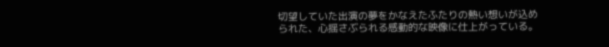切望していた出演の夢をかなえたふたりの熱い想いが込められた、心揺さぶられる感動的な映像に仕上がっている。